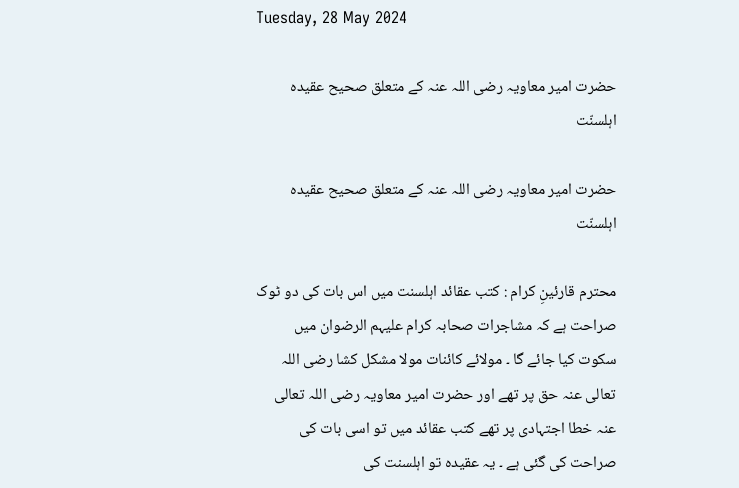Tuesday, 28 May 2024

حضرت امیر معاویہ رضی اللہ عنہ کے متعلق صحیح عقیدہ اہلسنّت

حضرت امیر معاویہ رضی اللہ عنہ کے متعلق صحیح عقیدہ اہلسنّت

محترم قارئینِ کرام : کتب عقائد اہلسنت میں اس بات کی دو ٹوک صراحت ہے کہ مشاجرات صحابہ کرام علیہم الرضوان میں سکوت کیا جائے گا ۔ مولائے کائنات مولا مشکل کشا رضی اللہ تعالی عنہ حق پر تھے اور حضرت امیر معاویہ رضی اللہ تعالی عنہ خطا اجتہادی پر تھے کتب عقائد میں تو اسی بات کی صراحت کی گئی ہے ۔ یہ عقیدہ تو اہلسنت کی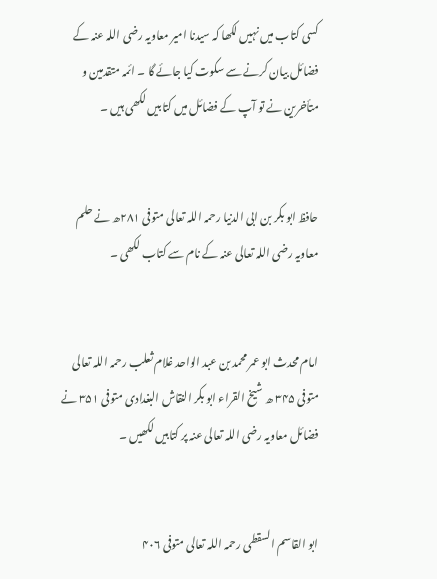کسی کتاب میں نہیں لکھا کہ سیدنا امیر معاویہ رضی اللہ عنہ کے فضائل بیان کرنے سے سکوت کیا جائے گا ۔ ائمہ متقدمین و متأخرین نے تو آپ کے فضائل میں کتابیں لکھی ہیں ۔


حافظ ابو بکر بن ابی الدنیا رحمہ اللہ تعالی متوفی ۲۸۱ھ نے حلم معاویہ رضی اللہ تعالی عنہ کے نام سے کتاب لکھی ۔


امام محدث ابو عمر محمد بن عبد الواحد غلام ثعلب رحمہ اللہ تعالی متوفی ۳۴۵ ھ شیخ القراء ابو بکر النقاش البغدادی متوفی ۳۵۱ نے فضائل معاویہ رضی اللہ تعالی عنہ پر کتابیں لکھیں ۔


ابو القاسم السقطی رحمہ اللہ تعالی متوفی ۴۰۶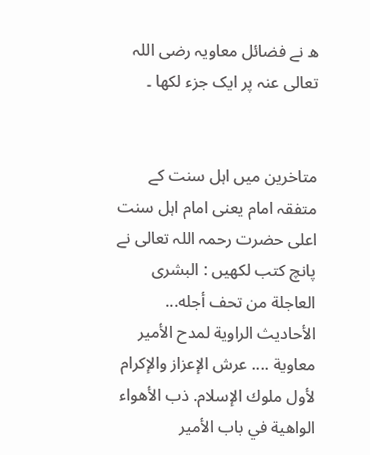ھ نے فضائل معاویہ رضی اللہ تعالی عنہ پر ایک جزء لکھا ۔


متاخرین میں اہل سنت کے متفقہ امام یعنی امام اہل سنت اعلی حضرت رحمہ اللہ تعالی نے پانچ کتب لکھیں : البشرى العاجلة من تحف أجله... الأحاديث الراوية لمدح الأمير معاوية .... عرش الإعزاز والإكرام لأول ملوك الإسلام. ذب الأهواء الواهية في باب الأمير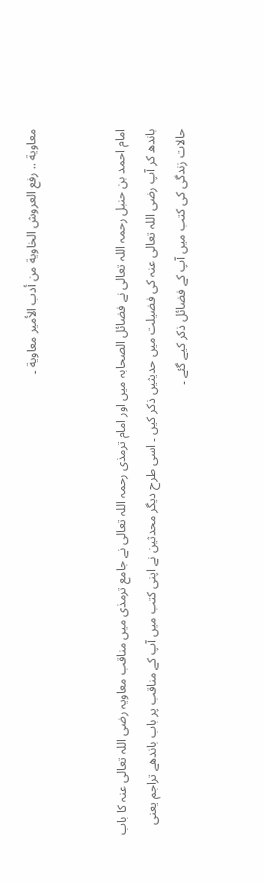معاوية .. رفع العروش الخاوية من أدب الأمير معاوية ۔


امام احمد بن حنبل رحمہ اللہ تعالی نے فضائل الصحابہ میں اور امام ترمذی رحمہ اللہ تعالی نے جامع ترمذی میں مناقب معاویہ رضی اللہ تعالی عنہ کا باب باندھ کر آپ رضی اللہ تعالی عنہ کی فضیلت میں حدیثیں ذکر کیں ۔ اسی طرح دیگر محدثین نے اپنی کتب میں آپ کے مناقب پر باب باندھے تراجم یعنی حالات زندگی کی کتب میں آپ کے فضائل ذکر کیے گئے ۔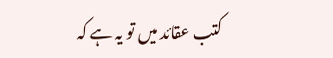کتب عقائد میں تو یہ ہے کہ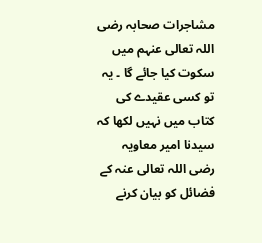مشاجرات صحابہ رضی اللہ تعالی عنہم میں سکوت کیا جائے گا ۔ یہ تو کسی عقیدے کی کتاب میں نہیں لکھا کہ سیدنا امیر معاویہ رضی اللہ تعالی عنہ کے فضائل کو بیان کرنے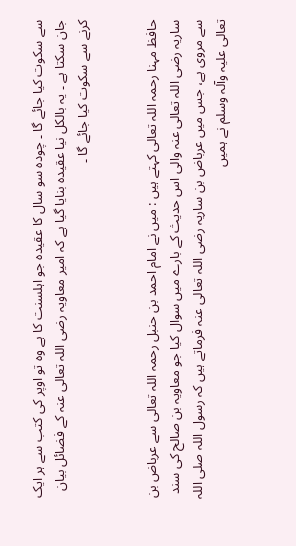سے سکوت کیا جائے گا ۔ چودہ سو سال کا عقیدہ جو اہلسنت کا ہے وہ تو اوپر کی کتب سے ہر ایک جان سکتا ہے ۔ یہ بالکل نیا عقیدہ بنایا گیا ہے کہ امیر معاویہ رضی اللہ تعالی عنہ کے فضائل بیان کرنے سے سکوت کیا جائے گا ۔


حافظ مہنا رحمہ اللہ تعالی کہتے ہیں : میں نے امام احمد بن حنبل رحمہ اللہ تعالی سے عرباض بن ساریہ رضی اللہ تعالی عنہ والی اس حدیث کے بارے میں سوال کیا جو معاویہ بن صالح کی سند سے مروی ہے، جس میں عرباض بن ساریہ رضی اللہ تعالی عنہ فرماتے ہیں کہ رسول اللہ صلی اللہ تعالی علیہ وآلہ وسلم نے ہمیں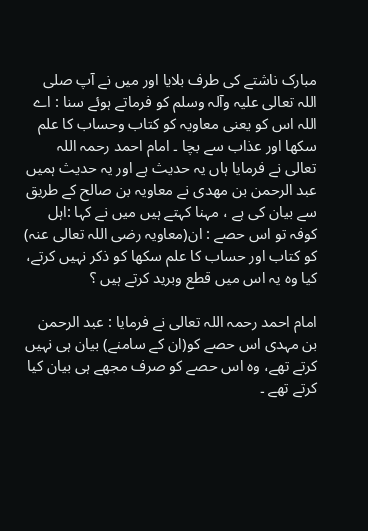مبارک ناشتے کی طرف بلایا اور میں نے آپ صلی اللہ تعالی علیہ وآلہ وسلم کو فرماتے ہوئے سنا : اے اللہ اس کو یعنی معاویہ کو کتاب وحساب کا علم سکھا اور عذاب سے بچا ۔ امام احمد رحمہ اللہ تعالی نے فرمایا ہاں یہ حدیث ہے اور یہ حدیث ہمیں عبد الرحمن بن مھدی نے معاویہ بن صالح کے طریق سے بیان کی ہے ، مہنا کہتے ہیں میں نے کہا :اہل کوفہ تو اس حصے : ان(معاویہ رضی اللہ تعالی عنہ) کو کتاب اور حساب کا علم سکھا کو ذکر نہیں کرتے، کیا وہ یہ اس میں قطع وبرید کرتے ہیں ؟

امام احمد رحمہ اللہ تعالی نے فرمایا : عبد الرحمن بن مہدی اس حصے کو(ان کے سامنے) بیان ہی نہیں کرتے تھے، وہ اس حصے کو صرف مجھے ہی بیان کیا کرتے تھے ۔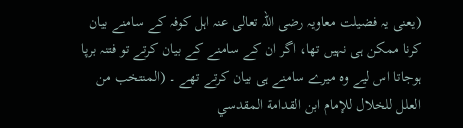(یعنی یہ فضیلت معاویہ رضی اللہ تعالی عنہ اہل کوفہ کے سامنے بیان کرنا ممکن ہی نہیں تھا، اگر ان کے سامنے کے بیان کرتے تو فتنہ برپا ہوجاتا اس لیے وہ میرے سامنے ہی بیان کرتے تھے ۔ (المنتخب من العلل للخلال للإمام ابن القدامة المقدسي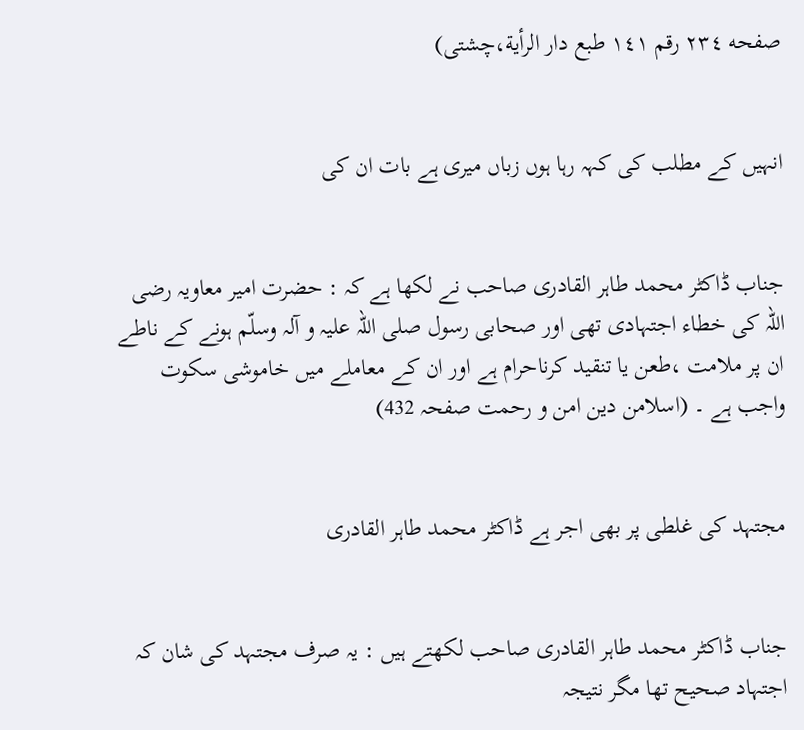صفحه ٢٣٤ رقم ١٤١ طبع دار الرأية،چشتی)


انہیں کے مطلب کی کہہ رہا ہوں زباں میری ہے بات ان کی


جناب ڈاکٹر محمد طاہر القادری صاحب نے لکھا ہے کہ : حضرت امیر معاویہ رضی اللہ کی خطاء اجتہادی تھی اور صحابی رسول صلی اللہ علیہ و آلہ وسلّم ہونے کے ناطے ان پر ملامت ،طعن یا تنقید کرناحرام ہے اور ان کے معاملے میں خاموشی سکوت واجب ہے ۔ (اسلامن دین امن و رحمت صفحہ 432)


مجتہد کی غلطی پر بھی اجر ہے ڈاکٹر محمد طاہر القادری


جناب ڈاکٹر محمد طاہر القادری صاحب لکھتے ہیں : یہ صرف مجتہد کی شان کہ اجتہاد صحیح تھا مگر نتیجہ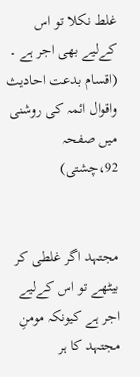غلط نکلا تو اس کےلیے بھی اجر ہے ۔ (اقسام بدعت احادیث واقوال ائمہ کی روشنی میں صفحہ 92،چشتی)


مجتہد اگر غلطی کر بیٹھے تو اس کےلیے اجر ہے کیونکہ مومنِ مجتہد کا ہر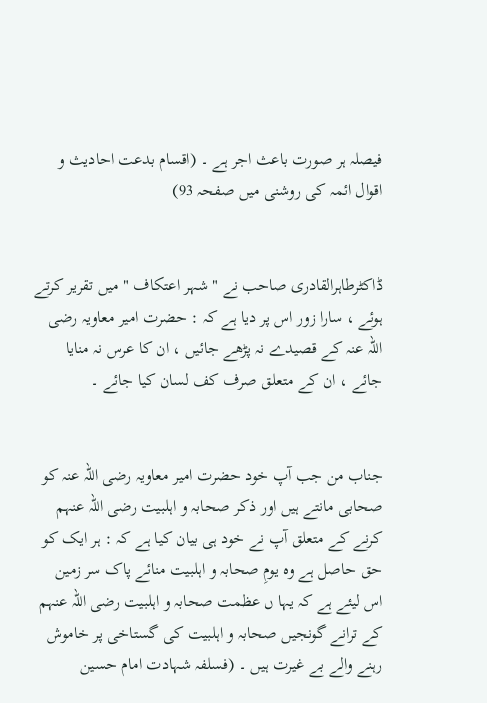فیصلہ ہر صورت باعث اجر ہے ۔ (اقسام بدعت احادیث و اقوال ائمہ کی روشنی میں صفحہ 93)


ڈاکٹرطاہرالقادری صاحب نے " شہر اعتکاف " میں تقریر کرتے ہوئے ، سارا زور اس پر دیا ہے کہ : حضرت امیر معاویہ رضی اللہ عنہ کے قصیدے نہ پڑھے جائیں ، ان کا عرس نہ منایا جائے ، ان کے متعلق صرف کف لسان کیا جائے ۔


جناب من جب آپ خود حضرت امیر معاویہ رضی اللہ عنہ کو صحابی مانتے ہیں اور ذکر صحابہ و اہلبیت رضی اللہ عنہم کرنے کے متعلق آپ نے خود ہی بیان کیا ہے کہ : ہر ایک کو حق حاصل ہے وہ یومِ صحابہ و اہلبیت منائے پاک سر زمین اس لیئے ہے کہ یہا ں عظمت صحابہ و اہلبیت رضی اللہ عنہم کے ترانے گونجیں صحابہ و اہلبیت کی گستاخی پر خاموش رہنے والے بے غیرت ہیں ۔ (فسلفہ شہادت امام حسین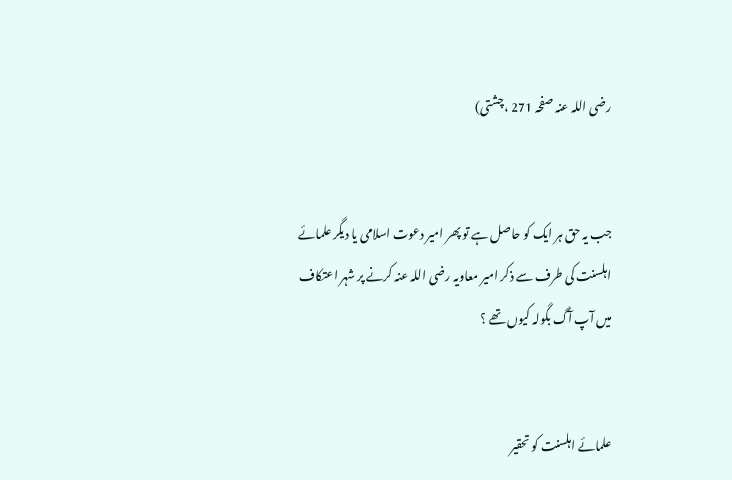رضی اللہ عنہ صفحہ 271 ،چشتی)


جب یہ حق ہر ایک کو حاصل ہے تو پھر امیر دعوت اسلامی یا دیگر علمائے اہلسنت کی طرف سے ذکر امیر معاویہ رضی اللہ عنہ کرنے پر شہر اعتکاف میں آپ آگ بگولہ کیوں تھے ؟


علمائے اہلسنت کو تحقیر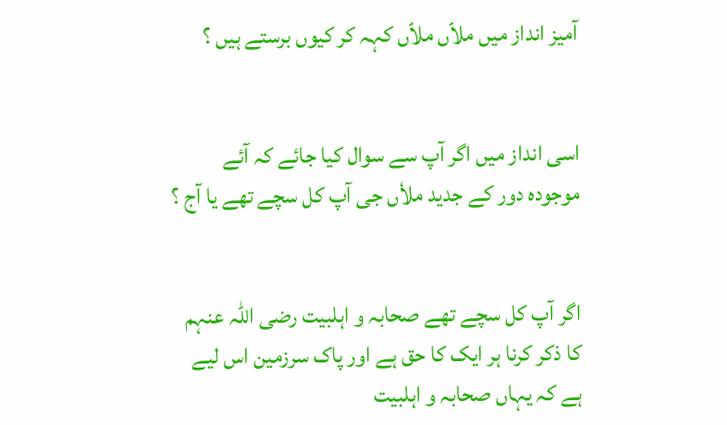آمیز انداز میں ملاّں ملاّں کہہ کر کیوں برستے ہیں ؟


اسی انداز میں اگر آپ سے سوال کیا جائے کہ آئے موجودہ دور کے جدید ملاٗں جی آپ کل سچے تھے یا آج ؟


اگر آپ کل سچے تھے صحابہ و اہلبیت رضی اللہ عنہم کا ذکر کرنا ہر ایک کا حق ہے اور پاک سرزمین اس لیے ہے کہ یہاں صحابہ و اہلبیت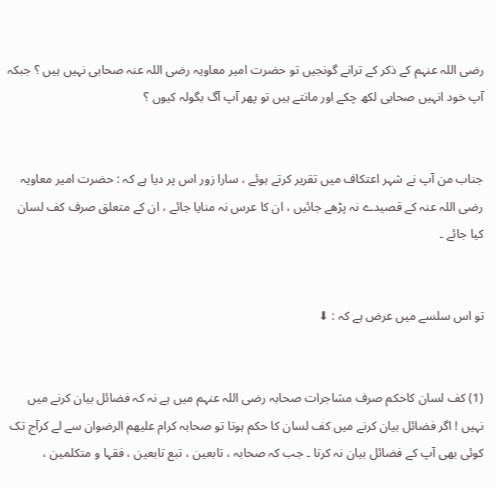رضی اللہ عنہم کے ذکر کے ترانے گونجیں تو حضرت امیر معاویہ رضی اللہ عنہ صحابی نہیں ہیں ؟ جبکہ آپ خود انہیں صحابی لکھ چکے اور مانتے ہیں تو پھر آپ آگ بگولہ کیوں ؟


جناب من آپ نے شہر اعتکاف میں تقریر کرتے ہوئے ، سارا زور اس پر دیا ہے کہ : حضرت امیر معاویہ رضی اللہ عنہ کے قصیدے نہ پڑھے جائیں ، ان کا عرس نہ منایا جائے ، ان کے متعلق صرف کف لسان کیا جائے ۔


تو اس سلسے میں عرض ہے کہ : ⬇


(1) کف لسان کاحکم صرف مشاجرات صحابہ رضی اللہ عنہم میں ہے نہ کہ فضائل بیان کرنے میں نہیں ! اگر فضائل بیان کرنے میں کف لسان کا حکم ہوتا تو صحابہ کرام علیھم الرضوان سے لے کرآج تک کوئی بھی آپ کے فضائل بیان نہ کرتا ۔ جب کہ صحابہ ، تابعین ، تبع تابعین ، فقہا و متکلمین ،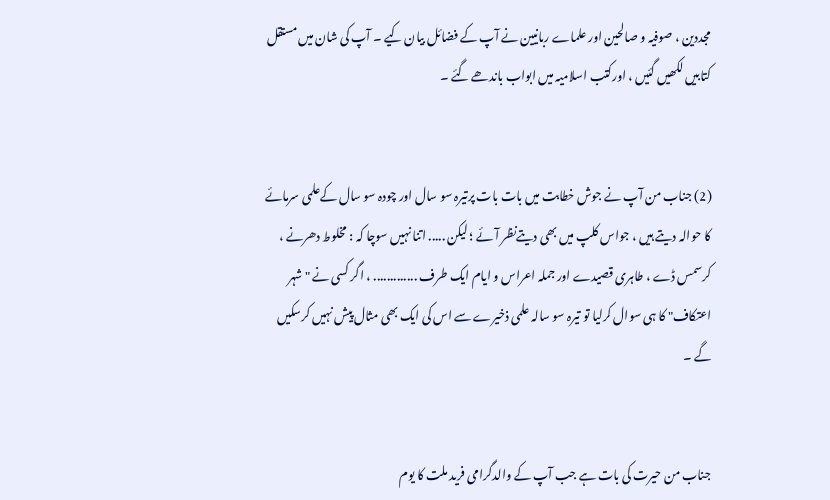مجددین ، صوفیہ و صالحین اور علماے ربانیین نے آپ کے فضائل بیان کیے ۔ آپ کی شان میں مستقل کتابیں لکھیں گئیں ، اورکتب اسلامیہ میں ابواب باندھے گئے ۔


(2) جناب من آپ نے جوش خطابت میں بات بات پرتیرہ سو سال اور چودہ سو سال کےعلمی سرمائے کا حوالہ دیتے ہیں ، جواس کلپ میں بھی دیتےنظر آئے ؛ لیکن ..... اتنا نہیں سوچا کہ : مخلوط دھرنے ، کرسمس ڈے ، طاہری قصیدے اور جملہ اعراس و ایام ایک طرف ............. ، اگر کسی نے " شہر اعتکاف" کا ہی سوال کرلیا تو تیرہ سو سالہ علمی ذخیرے سے اس کی ایک بھی مثال پیش نہیں کرسکیں گے ۔


جناب من حیرت کی بات ہے جب آپ کے والدگرامی فرید ملت کا یوم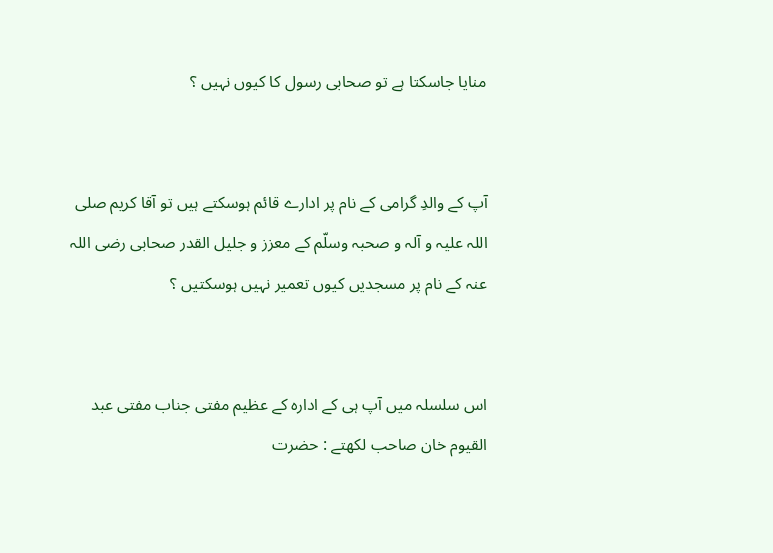منایا جاسکتا ہے تو صحابی رسول کا کیوں نہیں ؟


آپ کے والدِ گرامی کے نام پر ادارے قائم ہوسکتے ہیں تو آقا کریم صلی اللہ علیہ و آلہ و صحبہ وسلّم کے معزز و جلیل القدر صحابی رضی اللہ عنہ کے نام پر مسجدیں کیوں تعمیر نہیں ہوسکتیں ؟


اس سلسلہ میں آپ ہی کے ادارہ کے عظیم مفتی جناب مفتی عبد القیوم خان صاحب لکھتے : حضرت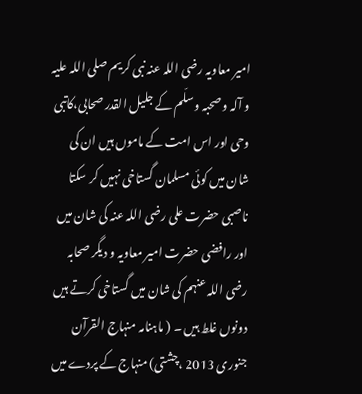امیر معاویہ رضی اللہ عنہ نبی کریم صلی اللہ علیہ و آلہ و صحبہ وسلّم کے جلیل القدر صحابی،کاتبی وحی اور اس امت کے ماموں ہیں ان کی شان میں کوئی مسلمان گستاخی نہیں کر سکتا ناصبی حضرت علی رضی اللہ عنہ کی شان میں اور رافضی حضرت امیر معاویہ و دیگر صحابہ رضی اللہ عنہم کی شان میں گستاخی کرتے ہیں دونوں غلط ہیں ۔ ( ماہنامہ منہاج القرآن جنوری 2013 ،چشتی) منہاج کے پردے میں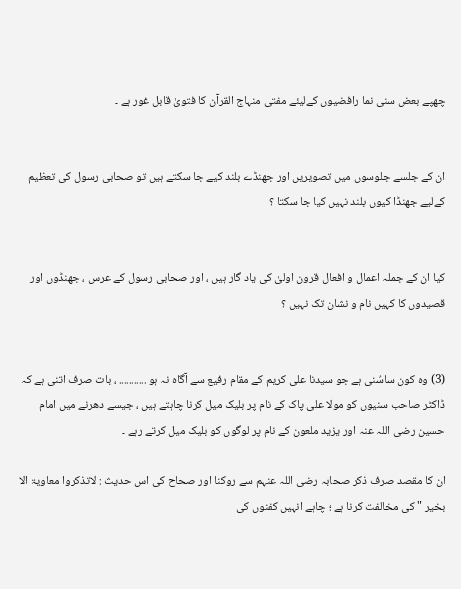چھپے بعض سنی نما رافضیوں کےلیئے مفتی منہاج القرآن کا فتویٰ قابل غور ہے ۔


ان کے جلسے جلوسوں میں تصویریں اور جھنڈے بلند کیے جا سکتے ہیں تو صحابی رسول کی تعظیم کےلیے جھنڈا کیوں بلند نہیں کیا جا سکتا ؟


کیا ان کے جملہ اعمال و افعال قرون اولیٰ کی یاد گار ہیں ، اور صحابی رسول کے عرس ، جھنڈوں اور قصیدوں کا کہیں نام و نشان تک نہیں ؟


(3) وہ کون ساسُنی ہے جو سیدنا علی کریم کے مقام رفیع سے آگاہ نہ ہو ........... ، بات صرف اتنی ہے کہ ڈاکٹر صاحب سنیوں کو مولا علی پاک کے نام پر بلیک میل کرنا چاہتے ہیں ، جیسے دھرنے میں امام حسین رضی اللہ عنہ اور یزید ملعون کے نام پر لوگوں کو بلیک میل کرتے رہے ۔

ان کا مقصد صرف ذکر صحابہ رضی اللہ عنہم سے روکنا اور صحاح کی اس حدیث : لاتذکروا معاویۃ الا بخیر " کی مخالفت کرنا ہے ؛ چاہے انہیں کفنوں کی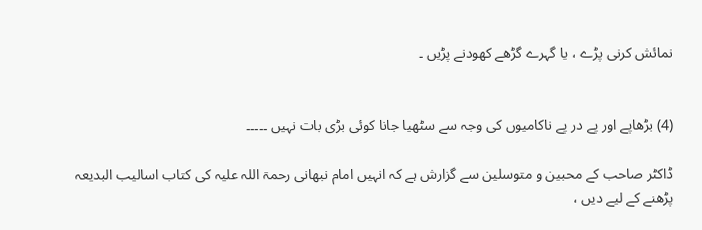نمائش کرنی پڑے ، یا گہرے گڑھے کھودنے پڑیں ۔


(4) بڑھاپے اور پے در پے ناکامیوں کی وجہ سے سٹھیا جانا کوئی بڑی بات نہیں ۔۔۔۔۔

ڈاکٹر صاحب کے محبین و متوسلین سے گزارش ہے کہ انہیں امام نبھانی رحمۃ اللہ علیہ کی کتاب اسالیب البدیعہ پڑھنے کے لیے دیں ،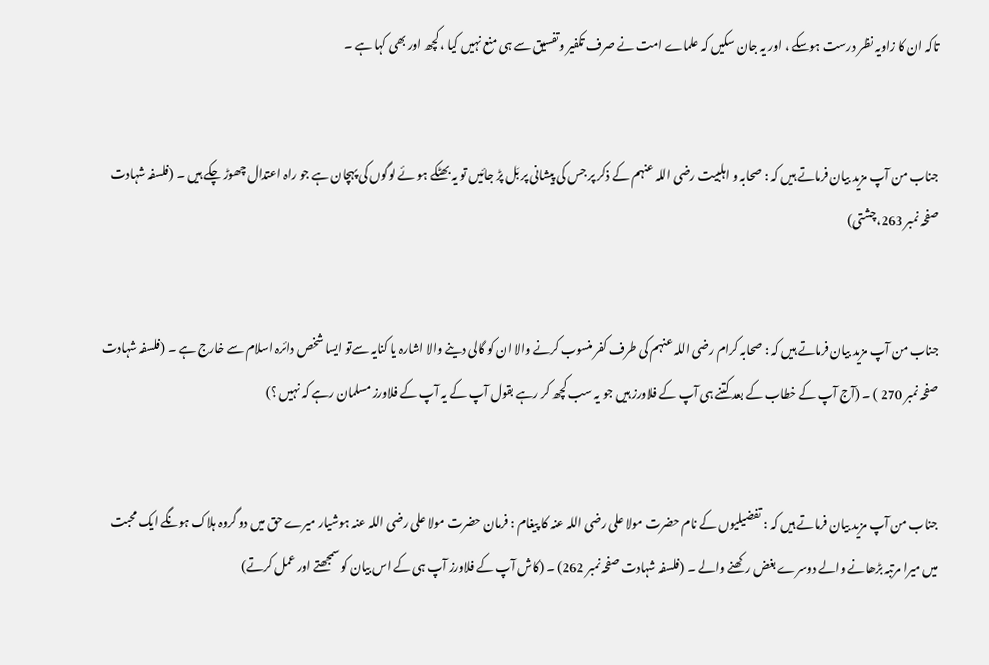تاکہ ان کا زاویہ نظر درست ہوسکے ، اور یہ جان سکیں کہ علماے امت نے صرف تکفیر وتفسیق سے ہی منع نہیں کیا ، کچھ اور بھی کہا ہے ۔


جناب من آپ مزید بیان فرماتے ہیں کہ : صحابہ و اہلبیت رضی اللہ عنہم کے ذکر پر جس کی پیشانی پر بَل پڑ جائیں تو یہ بھٹکے ہو ئے لوگوں کی پہچان ہے جو راہ اعتدال چھوڑ چکے ہیں ۔ (فلسفہ شہادت صفحہ نمبر 263،چشتی)


جناب من آپ مزید بیان فرماتے ہیں کہ : صحابہ کرام رضی اللہ عنہم کی طرف کفر منسوب کرنے والا ان کو گالی دینے والا اشارہ یا کنایہ سےتو ایسا شخص دائرہ اسلام سے خارج ہے ۔ (فلسفہ شہادت صفحہ نمبر 270 ) ۔ (آج آپ کے خطاب کے بعد کتنے ہی آپ کے فلاورز ہیں جو یہ سب کچھ کر رہے بقول آپ کے یہ آپ کے فلاورز مسلمان رہے کہ نہیں ؟)


جناب من آپ مزید بیان فرماتے ہیں کہ : تفضیلیوں کے نام حضرت مولا علی رضی اللہ عنہ کا پیغام : فرمان حضرت مولا علی رضی اللہ عنہ ہوشیار میرے حق میں دو گروہ ہلاک ہونگے ایک محبت میں میرا مرتبہ بڑھانے والے دوسرے بغض رکھنے والے ۔ (فلسفہ شہادت صفحہ نمبر 262) ۔ (کاش آپ کے فلاورز آپ ہی کے اس بیان کو سمجھتے اور عمل کرتے)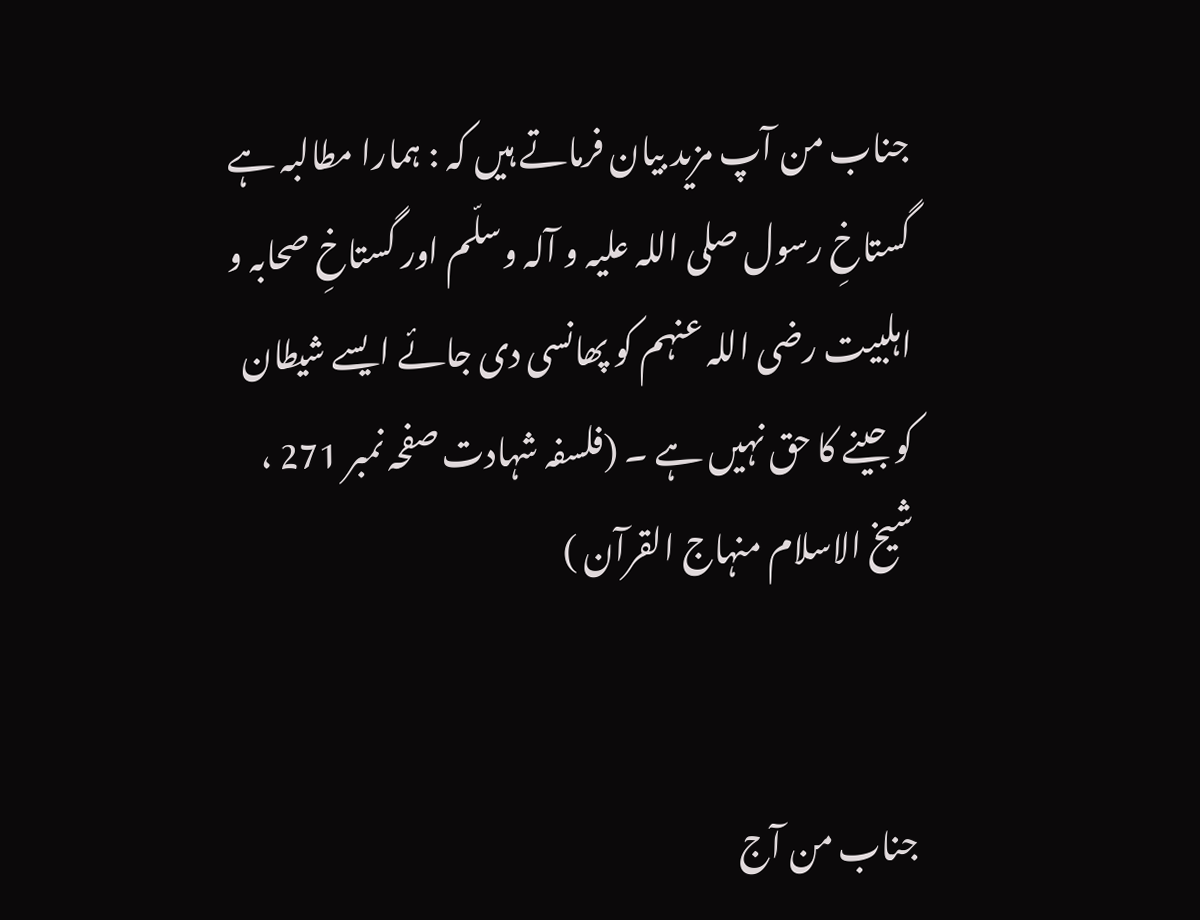جناب من آپ مزید بیان فرماتے ہیں کہ : ہمارا مطالبہ ہے گستاخِ رسول صلی اللہ علیہ و آلہ وسلّم اور گستاخِ صحابہ و اہلبیت رضی اللہ عنہم کو پھانسی دی جائے ایسے شیطان کو جینے کا حق نہیں ہے ۔ (فلسفہ شہادت صفحہ نمبر 271 ، شیخ الاسلام منہاج القرآن )


جناب من آج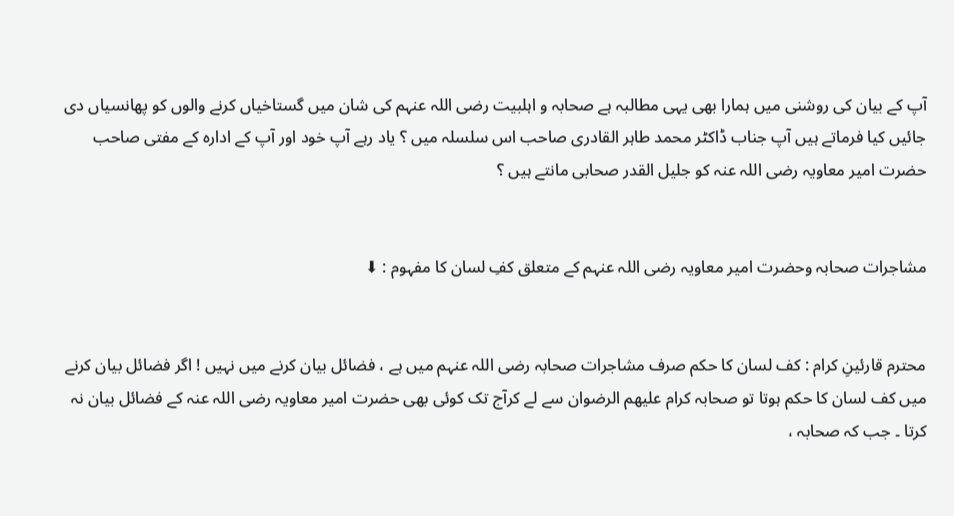آپ کے بیان کی روشنی میں ہمارا بھی یہی مطالبہ ہے صحابہ و اہلبیت رضی اللہ عنہم کی شان میں گستاخیاں کرنے والوں کو پھانسیاں دی جائیں کیا فرماتے ہیں آپ جناب ڈاکٹر محمد طاہر القادری صاحب اس سلسلہ میں ؟ یاد رہے آپ خود اور آپ کے ادارہ کے مفتی صاحب حضرت امیر معاویہ رضی اللہ عنہ کو جلیل القدر صحابی مانتے ہیں ؟


مشاجرات صحابہ وحضرت امیر معاویہ رضی اللہ عنہم کے متعلق کفِ لسان کا مفہوم : ⬇


محترم قارئینِ کرام : کف لسان کا حکم صرف مشاجرات صحابہ رضی اللہ عنہم میں ہے ، فضائل بیان کرنے میں نہیں ! اگر فضائل بیان کرنے میں کف لسان کا حکم ہوتا تو صحابہ کرام علیھم الرضوان سے لے کرآج تک کوئی بھی حضرت امیر معاویہ رضی اللہ عنہ کے فضائل بیان نہ کرتا ۔ جب کہ صحابہ ،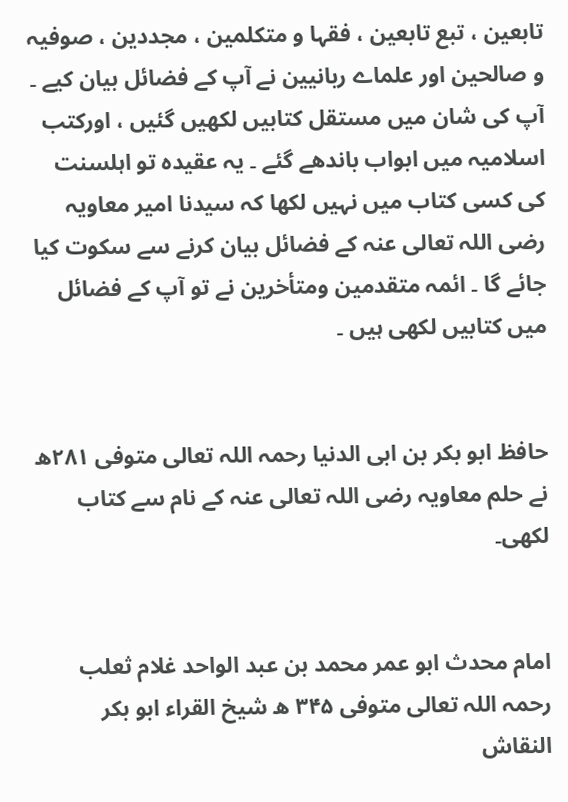تابعین ، تبع تابعین ، فقہا و متکلمین ، مجددین ، صوفیہ و صالحین اور علماے ربانیین نے آپ کے فضائل بیان کیے ۔ آپ کی شان میں مستقل کتابیں لکھیں گئیں ، اورکتب اسلامیہ میں ابواب باندھے گئے ۔ یہ عقیدہ تو اہلسنت کی کسی کتاب میں نہیں لکھا کہ سیدنا امیر معاویہ رضی اللہ تعالی عنہ کے فضائل بیان کرنے سے سکوت کیا جائے گا ۔ ائمہ متقدمین ومتأخرین نے تو آپ کے فضائل میں کتابیں لکھی ہیں ۔


حافظ ابو بکر بن ابی الدنیا رحمہ اللہ تعالی متوفی ۲۸۱ھ نے حلم معاویہ رضی اللہ تعالی عنہ کے نام سے کتاب لکھی۔


امام محدث ابو عمر محمد بن عبد الواحد غلام ثعلب رحمہ اللہ تعالی متوفی ۳۴۵ ھ شیخ القراء ابو بکر النقاش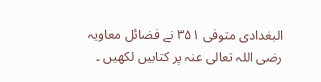البغدادی متوفی ۳۵۱ نے فضائل معاویہ رضی اللہ تعالی عنہ پر کتابیں لکھیں ۔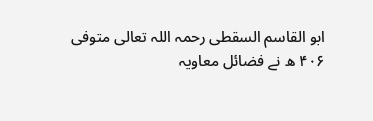ابو القاسم السقطی رحمہ اللہ تعالی متوفی ۴۰۶ ھ نے فضائل معاویہ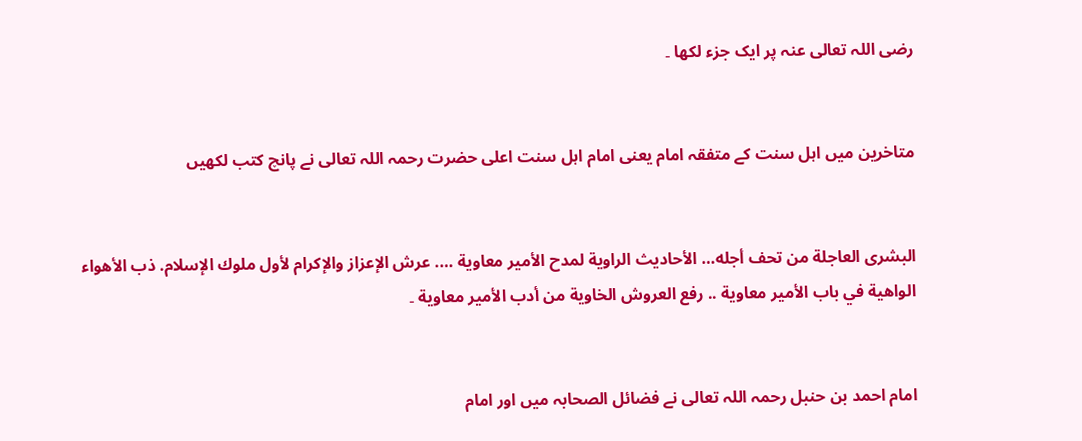رضی اللہ تعالی عنہ پر ایک جزء لکھا ۔


متاخرین میں اہل سنت کے متفقہ امام یعنی امام اہل سنت اعلی حضرت رحمہ اللہ تعالی نے پانچ کتب لکھیں


البشرى العاجلة من تحف أجله… الأحاديث الراوية لمدح الأمير معاوية …. عرش الإعزاز والإكرام لأول ملوك الإسلام. ذب الأهواء الواهية في باب الأمير معاوية .. رفع العروش الخاوية من أدب الأمير معاوية ۔


امام احمد بن حنبل رحمہ اللہ تعالی نے فضائل الصحابہ میں اور امام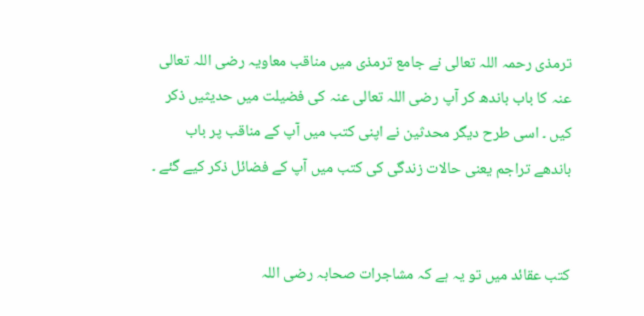ترمذی رحمہ اللہ تعالی نے جامع ترمذی میں مناقب معاویہ رضی اللہ تعالی عنہ کا باب باندھ کر آپ رضی اللہ تعالی عنہ کی فضیلت میں حدیثیں ذکر کیں ۔ اسی طرح دیگر محدثین نے اپنی کتب میں آپ کے مناقب پر باب باندھے تراجم یعنی حالات زندگی کی کتب میں آپ کے فضائل ذکر کیے گئے ۔


کتب عقائد میں تو یہ ہے کہ مشاجرات صحابہ رضی اللہ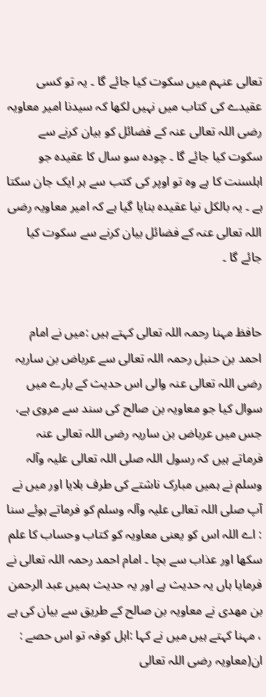تعالی عنہم میں سکوت کیا جائے گا ۔ یہ تو کسی عقیدے کی کتاب میں نہیں لکھا کہ سیدنا امیر معاویہ رضی اللہ تعالی عنہ کے فضائل کو بیان کرنے سے سکوت کیا جائے گا ۔ چودہ سو سال کا عقیدہ جو اہلسنت کا ہے وہ تو اوپر کی کتب سے ہر ایک جان سکتا ہے ۔ یہ بالکل نیا عقیدہ بنایا گیا ہے کہ امیر معاویہ رضی اللہ تعالی عنہ کے فضائل بیان کرنے سے سکوت کیا جائے گا ۔


حافظ مہنا رحمہ اللہ تعالی کہتے ہیں :میں نے امام احمد بن حنبل رحمہ اللہ تعالی سے عرباض بن ساریہ رضی اللہ تعالی عنہ والی اس حدیث کے بارے میں سوال کیا جو معاویہ بن صالح کی سند سے مروی ہے، جس میں عرباض بن ساریہ رضی اللہ تعالی عنہ فرماتے ہیں کہ رسول اللہ صلی اللہ تعالی علیہ وآلہ وسلم نے ہمیں مبارک ناشتے کی طرف بلایا اور میں نے آپ صلی اللہ تعالی علیہ وآلہ وسلم کو فرماتے ہوئے سنا : اے اللہ اس کو یعنی معاویہ کو کتاب وحساب کا علم سکھا اور عذاب سے بچا ۔ امام احمد رحمہ اللہ تعالی نے فرمایا ہاں یہ حدیث ہے اور یہ حدیث ہمیں عبد الرحمن بن مھدی نے معاویہ بن صالح کے طریق سے بیان کی ہے ، مہنا کہتے ہیں میں نے کہا :اہل کوفہ تو اس حصے : ان(معاویہ رضی اللہ تعالی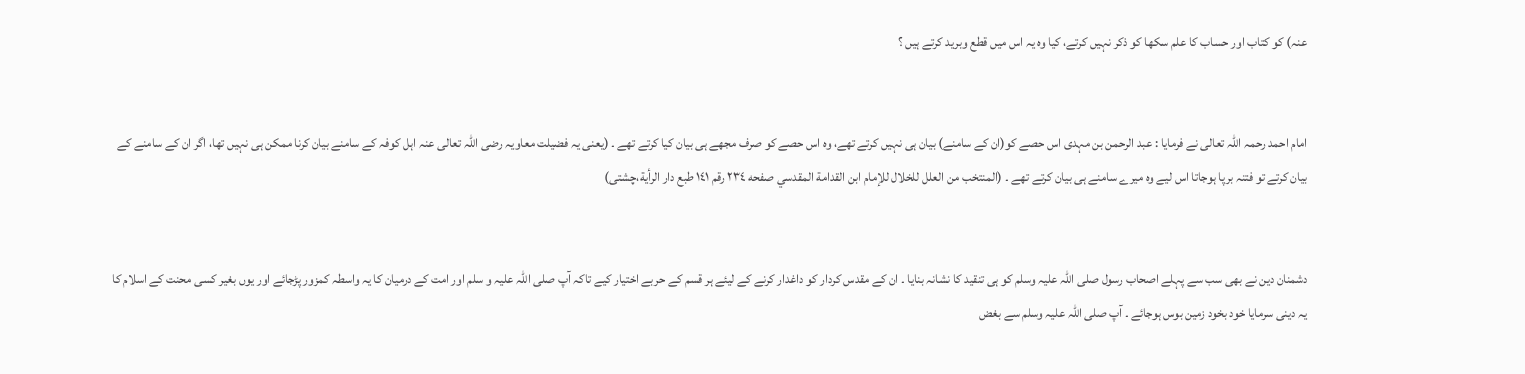عنہ) کو کتاب اور حساب کا علم سکھا کو ذکر نہیں کرتے، کیا وہ یہ اس میں قطع وبرید کرتے ہیں ؟


امام احمد رحمہ اللہ تعالی نے فرمایا : عبد الرحمن بن مہدی اس حصے کو(ان کے سامنے) بیان ہی نہیں کرتے تھے، وہ اس حصے کو صرف مجھے ہی بیان کیا کرتے تھے ۔ (یعنی یہ فضیلت معاویہ رضی اللہ تعالی عنہ اہل کوفہ کے سامنے بیان کرنا ممکن ہی نہیں تھا، اگر ان کے سامنے کے بیان کرتے تو فتنہ برپا ہوجاتا اس لیے وہ میرے سامنے ہی بیان کرتے تھے ۔ (المنتخب من العلل للخلال للإمام ابن القدامة المقدسي صفحه ٢٣٤ رقم ١٤١ طبع دار الرأية،چشتی)


دشمنان دین نے بھی سب سے پہلے اصحاب رسول صلی اللہ علیہ وسلم کو ہی تنقید کا نشانہ بنایا ۔ ان کے مقدس کردار کو داغدار کرنے کے لیئے ہر قسم کے حربے اختیار کیے تاکہ آپ صلی اللہ علیہ و سلم اور امت کے درمیان کا یہ واسطہ کمزور پڑجائے اور یوں بغیر کسی محنت کے اسلام کا یہ دینی سرمایا خود بخود زمین بوس ہوجائے ۔ آپ صلی اللہ علیہ وسلم سے بغض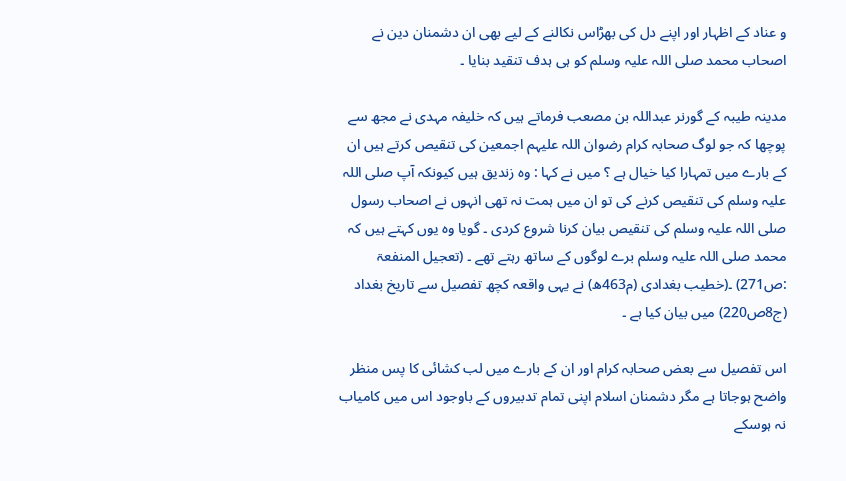و عناد کے اظہار اور اپنے دل کی بھڑاس نکالنے کے لیے بھی ان دشمنان دین نے اصحاب محمد صلی اللہ علیہ وسلم کو ہی ہدف تنقید بنایا ۔

مدینہ طیبہ کے گورنر عبداللہ بن مصعب فرماتے ہیں کہ خلیفہ مہدی نے مجھ سے پوچھا کہ جو لوگ صحابہ کرام رضوان اللہ علیہم اجمعین کی تنقیص کرتے ہیں ان کے بارے میں تمہارا کیا خیال ہے ؟ میں نے کہا : وہ زندیق ہیں کیونکہ آپ صلی اللہ علیہ وسلم کی تنقیص کرنے کی تو ان میں ہمت نہ تھی انہوں نے اصحاب رسول صلی اللہ علیہ وسلم کی تنقیص بیان کرنا شروع کردی ۔ گویا وہ یوں کہتے ہیں کہ محمد صلی اللہ علیہ وسلم برے لوگوں کے ساتھ رہتے تھے ۔ (تعجیل المنفعۃ :ص271) ۔(خطیب بغدادی (م463ھ) نے یہی واقعہ کچھ تفصیل سے تاریخ بغداد (ج8ص220) میں بیان کیا ہے ۔

اس تفصیل سے بعض صحابہ کرام اور ان کے بارے میں لب کشائی کا پس منظر واضح ہوجاتا ہے مگر دشمنان اسلام اپنی تمام تدبیروں کے باوجود اس میں کامیاب نہ ہوسکے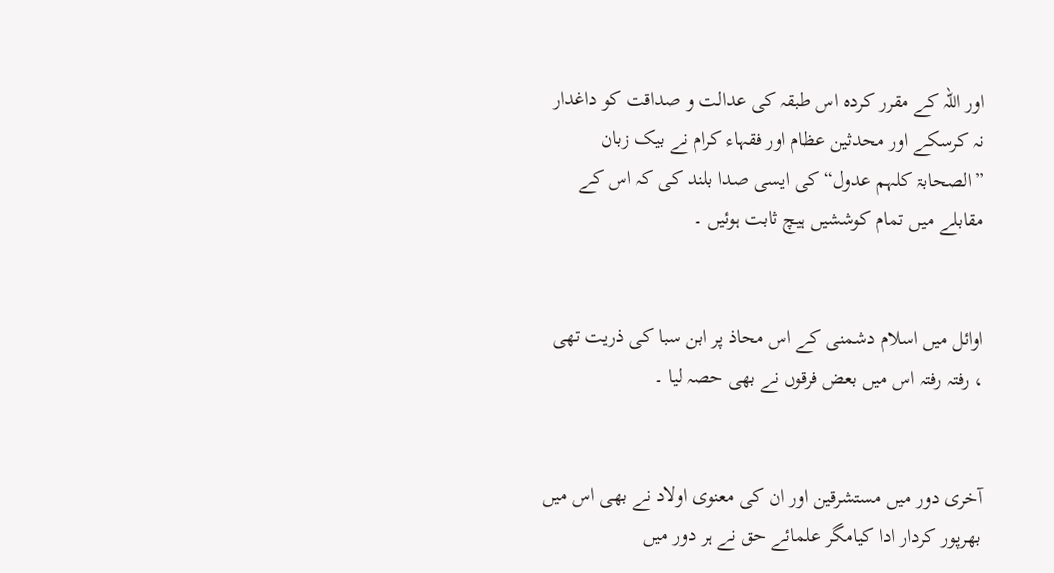اور اللہ کے مقرر کردہ اس طبقہ کی عدالت و صداقت کو داغدار نہ کرسکے اور محدثین عظام اور فقہاء کرام نے بیک زبان ”الصحابۃ کلہم عدول“ کی ایسی صدا بلند کی کہ اس کے مقابلے میں تمام کوششیں ہیچ ثابت ہوئیں ۔


اوائل میں اسلام دشمنی کے اس محاذ پر ابن سبا کی ذریت تھی ، رفتہ رفتہ اس میں بعض فرقوں نے بھی حصہ لیا ۔


آخری دور میں مستشرقین اور ان کی معنوی اولاد نے بھی اس میں بھرپور کردار ادا کیامگر علمائے حق نے ہر دور میں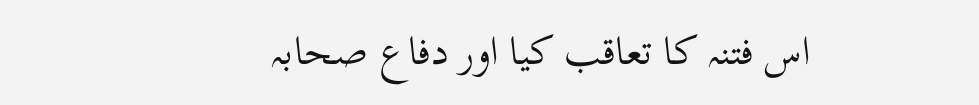اس فتنہ کا تعاقب کیا اور دفاع صحابہ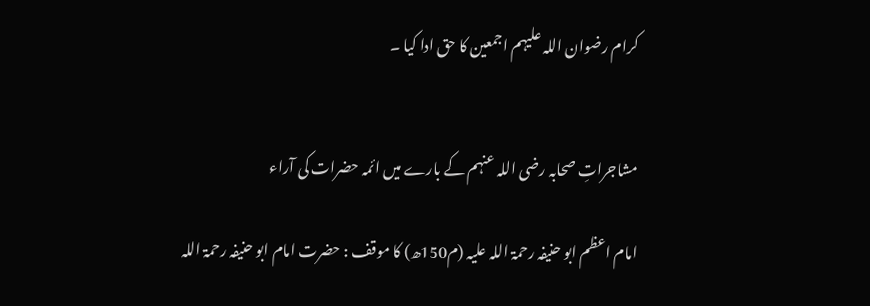کرام رضوان اللہ علیہم اجمعین کا حق ادا کیا ۔


مشاجراتِ صحابہ رضی اللہ عنہم کے بارے میں ائمہ حضرات کی آراء

امام اعظم ابو حنیفہ رحمۃ اللہ علیہ (م150ھ) کا موقف : حضرت امام ابو حنیفہ رحمۃ اللہ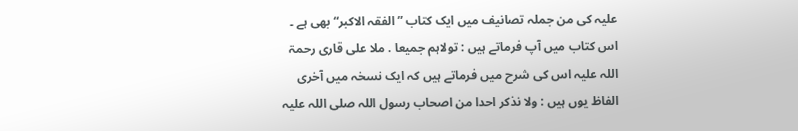علیہ کی من جملہ تصانیف میں ایک کتاب ”الفقہ الاکبر“بھی ہے ۔ اس کتاب میں آپ فرماتے ہیں : تولاہم جمیعا . ملا علی قاری رحمۃ اللہ علیہ اس کی شرح میں فرماتے ہیں کہ ایک نسخہ میں آخری الفاظ یوں ہیں : ولا نذکر احدا من اصحاب رسول اللہ صلی اللہ علیہ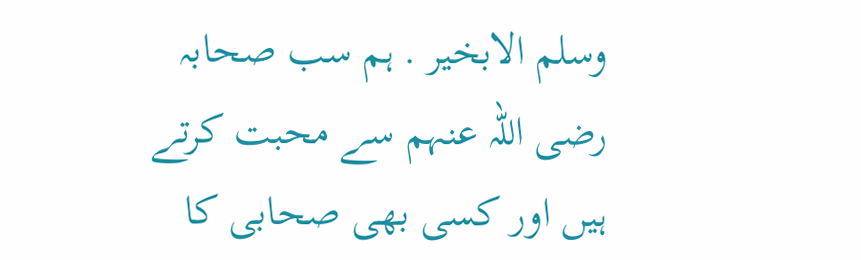وسلم الابخیر . ہم سب صحابہ رضی اللہ عنہم سے محبت کرتے ہیں اور کسی بھی صحابی کا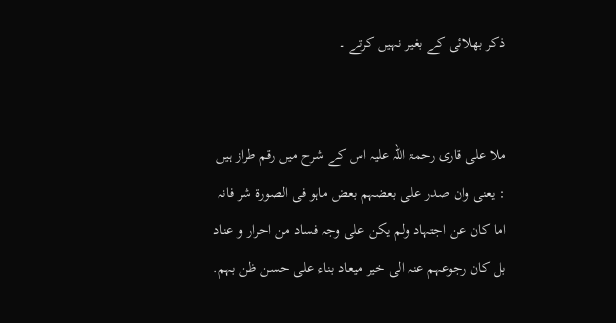ذکر بھلائی کے بغیر نہیں کرتے ۔


ملا علی قاری رحمۃ اللہ علیہ اس کے شرح میں رقم طراز ہیں : یعنی وان صدر علی بعضہم بعض ماہو فی الصورۃ شر فانہ اما کان عن اجتہاد ولم یکن علی وجہ فساد من احرار و عناد بل کان رجوعہم عنہ الی خیر میعاد بناء علی حسن ظن بہم.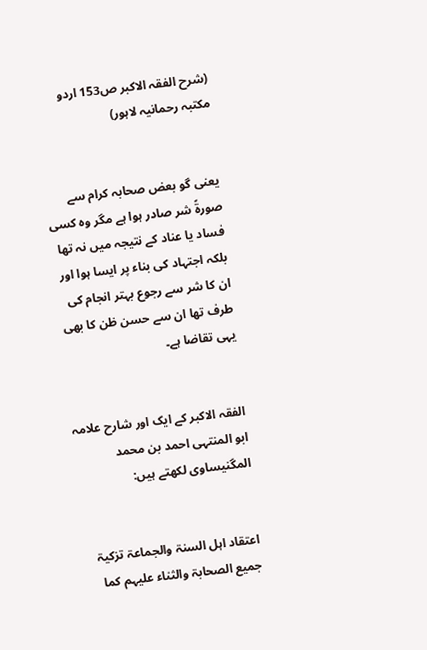(شرح الفقہ الاکبر ص153 اردو مکتبہ رحمانیہ لاہور)


یعنی گو بعض صحابہ کرام سے صورۃً شر صادر ہوا ہے مگر وہ کسی فساد یا عناد کے نتیجہ میں نہ تھا بلکہ اجتہاد کی بناء پر ایسا ہوا اور ان کا شر سے رجوع بہتر انجام کی طرف تھا ان سے حسن ظن کا بھی یہی تقاضا ہے۔


الفقہ الاکبر کے ایک اور شارح علامہ ابو المنتہی احمد بن محمد المگنیساوی لکھتے ہیں:


اعتقاد اہل السنۃ والجماعۃ تزکیۃ جمیع الصحابۃ والثناء علیہم کما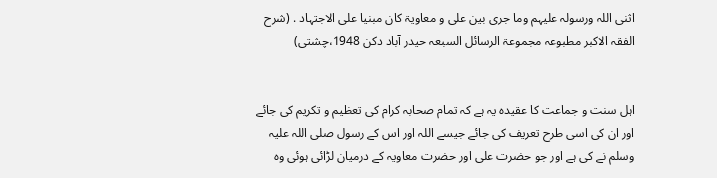اثنی اللہ ورسولہ علیہم وما جری بین علی و معاویۃ کان مبنیا علی الاجتہاد . (شرح الفقہ الاکبر مطبوعہ مجموعۃ الرسائل السبعہ حیدر آباد دکن 1948،چشتی)


اہل سنت و جماعت کا عقیدہ یہ ہے کہ تمام صحابہ کرام کی تعظیم و تکریم کی جائے اور ان کی اسی طرح تعریف کی جائے جیسے اللہ اور اس کے رسول صلی اللہ علیہ وسلم نے کی ہے اور جو حضرت علی اور حضرت معاویہ کے درمیان لڑائی ہوئی وہ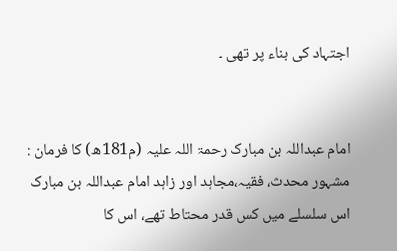اجتہاد کی بناء پر تھی ۔


امام عبداللہ بن مبارک رحمۃ اللہ علیہ (م181ھ) کا فرمان : مشہور محدث، فقیہ،مجاہد اور زاہد امام عبداللہ بن مبارک اس سلسلے میں کس قدر محتاط تھے، اس کا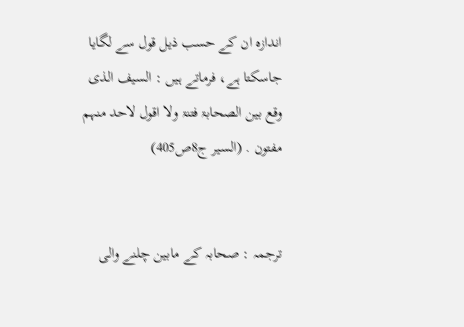اندازہ ان کے حسب ذیل قول سے لگایا جاسکتا ہے، فرماتے ہیں : السیف الذی وقع بین الصحابۃ فتنۃ ولا اقول لاحد منہم مفتون . (السیر ج8ص405)


ترجمہ : صحابہ کے مابین چلنے والی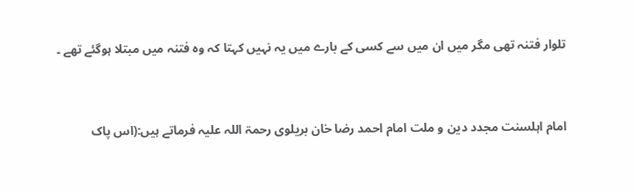تلوار فتنہ تھی مگر میں ان میں سے کسی کے بارے میں یہ نہیں کہتا کہ وہ فتنہ میں مبتلا ہوگئے تھے ۔


امام اہلسنت مجدد دین و ملت امام احمد رضا خان بریلوی رحمۃ اللہ علیہ فرماتے ہیں:(اس پاک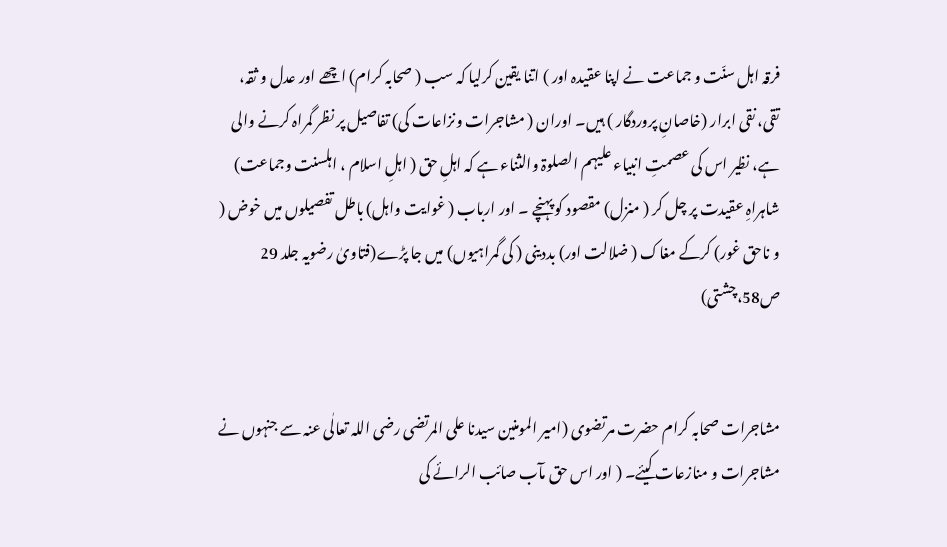فرقہ اہل سنّت و جماعت نے اپنا عقیدہ اور ) اتنا یقین کرلیا کہ سب ( صحابہ کرام) اچھے اور عدل و ثقہ، تقی، نقی ابرار (خاصانِ پروردگار ) ہیں۔ اوران ( مشاجرات ونزاعات کی) تفاصیل پر نظر گمراہ کرنے والی ہے، نظیر اس کی عصمتِ انبیاء علیہم الصلوۃ والثناء ہے کہ اہلِ حق ( اہلِ اسلام ، اہلسنت وجماعت) شاہراہِ عقیدت پر چل کر ( منزل) مقصود کو پہنچے ۔ اور ارباب ( غوایت واہل) باطل تفصیلوں میں خوض ( و ناحق غور) کرکے مغاک ( ضلالت اور) بددینی ( کی گمراہیوں) میں جا پڑے(فتاویٰ رضویہ جلد 29 ص58،چشتی)


مشاجرات صحابہ کرام حضرت مرتضوی (امیر المومنین سیدنا علی المرتضی رضی اللہ تعالٰی عنہ سے جنہوں نے مشاجرات و منازعات کیئے۔ ( اور اس حق مآب صائب الرائے کی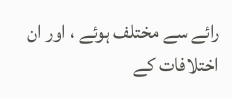رائے سے مختلف ہوئے ، اور ان اختلافات کے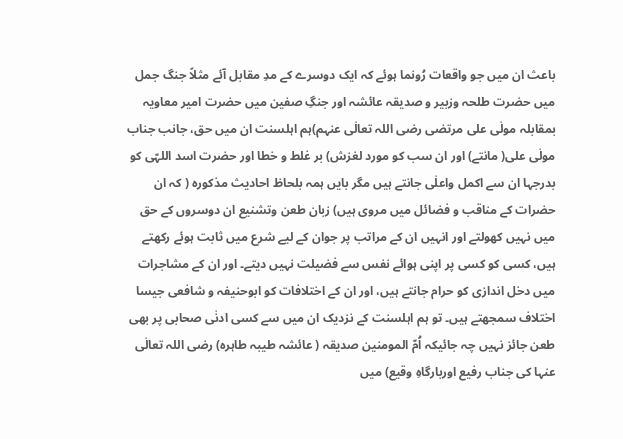باعث ان میں جو واقعات رُونما ہوئے کہ ایک دوسرے کے مدِ مقابل آئے مثلاً جنگ جمل میں حضرت طلحہ وزبیر و صدیقہ عائشہ اور جنگِ صفین میں حضرت امیر معاویہ بمقابلہ مولٰی علی مرتضی رضی اللہ تعالٰی عنہم)ہم اہلسنت ان میں حق، جانب جناب مولٰی علی( مانتے) اور ان سب کو مورد لغزش) بر غلط و خطا اور حضرت اسد اللہّی کو بدرجہا ان سے اکمل واعلٰی جانتے ہیں مگر بایں ہمہ بلحاظ احادیث مذکورہ ( کہ ان حضرات کے مناقب و فضائل میں مروی ہیں) زبان طعن وتشنیع ان دوسروں کے حق میں نہیں کھولتے اور انہیں ان کے مراتب پر جوان کے لیے شرع میں ثابت ہوئے رکھتے ہیں، کسی کو کسی پر اپنی ہوائے نفس سے فضیلت نہیں دیتے۔ اور ان کے مشاجرات میں دخل اندازی کو حرام جانتے ہیں، اور ان کے اختلافات کو ابوحنیفہ و شافعی جیسا اختلاف سمجھتے ہیں۔ تو ہم اہلسنت کے نزدیک ان میں سے کسی ادنٰی صحابی پر بھی طعن جائز نہیں چہ جائیکہ اُمّ المومنین صدیقہ ( عائشہ طیبہ طاہرہ) رضی اللہ تعالٰی عنہا کی جناب رفیع اوربارگاہِ وقیع) میں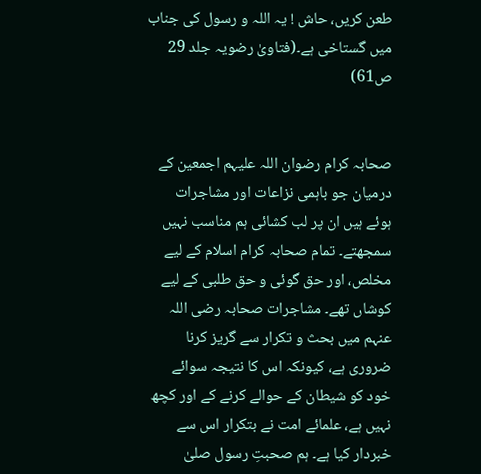طعن کریں، حاش ! یہ اللہ و رسول کی جناب میں گستاخی ہے۔(فتاویٰ رضویہ جلد 29 ص61)


صحابہ کرام رضوان اللہ علیہم اجمعین کے درمیان جو باہمی نزاعات اور مشاجرات ہوئے ہیں ان پر لب کشائی ہم مناسب نہیں سمجھتے۔ تمام صحابہ کرام اسلام کے لیے مخلص، اور حق گوئی و حق طلبی کے لیے کوشاں تھے۔ مشاجرات صحابہ رضی اللہ عنہم میں بحث و تکرار سے گریز کرنا ضروری ہے، کیونکہ اس کا نتیجہ سوائے خود کو شیطان کے حوالے کرنے کے اور کچھ نہیں ہے، علمائے امت نے بتکرار اس سے خبردار کیا ہے۔ ہم صحبتِ رسول صلیٰ‌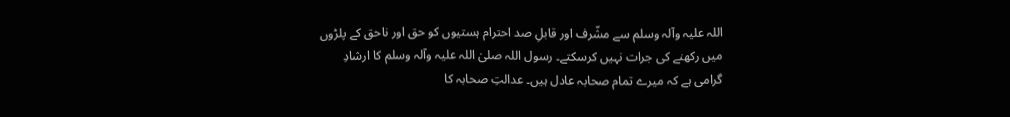اللہ علیہ وآلہ وسلم سے مشّرف اور قابلِ صد احترام ہستیوں‌ کو حق اور ناحق کے پلڑوں‌ میں‌ رکھنے کی جرات نہیں‌ کرسکتے۔ رسول اللہ صلیٰ‌ اللہ علیہ وآلہ وسلم کا ارشادِ‌ گرامی ہے کہ میرے تمام صحابہ عادل ہیں۔ عدالتِ صحابہ کا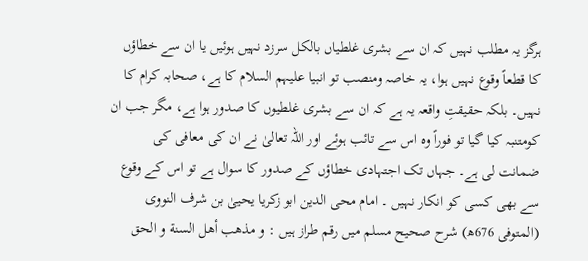ہرگز یہ مطلب نہیں کہ ان سے بشری غلطیاں بالکل سرزد نہیں ہوئیں یا ان سے خطاؤں کا قطعاً وقوع نہیں ہوا، یہ خاصہ ومنصب تو انبیا علیہم السلام کا ہے، صحابہ کرام کا نہیں۔ بلکہ حقیقتِ واقعہ یہ ہے کہ ان سے بشری غلطیوں کا صدور ہوا ہے، مگر جب ان کومتنبہ کیا گیا تو فوراً وہ اس سے تائب ہوئے اور اللہ تعالیٰ نے ان کی معافی کی ضمانت لی ہے۔ جہاں تک اجتہادی خطاؤں کے صدور کا سوال ہے تو اس کے وقوع سے بھی کسی کو انکار نہیں ۔ امام محی الدین ابو زکریا یحییٰ بن شرف النووی (المتوفی 676ھ) شرح صحیح مسلم میں رقم طراز ہیں : و مذهب أهل السنة و الحق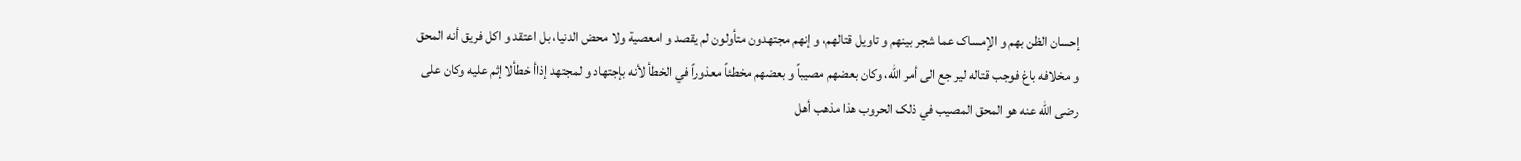إحسان الظن بهم و الإمساک عما شجر بينهم و تاويل قتالهم، و إنهم مجتهدون متأولون لم يقصد و امعصية ولا محض الدنيا، بل اعتقد و اکل فريق أنه المحق و مخلافه باغ فوجب قتاله لير جع الی أمر الله، وکان بعضهم مصيباً و بعضهم مخطئاً معذوراً في الخطأ لأنه بإجتهاد و لمجتهد إذاأ خطألا إثم عليه وکان علی رضی الله عنه هو المحق المصيب في ذلک الحروب هذا مذهب أهل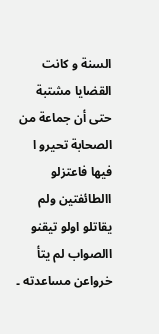السنة و کانت القضايا مشتبة حتی أن جماعة من الصحابة تحيرو ا فيها فاعتزلو االطائفتين ولم يقاتلو اولو تيقنو االصواب لم يتأ خرواعن مساعدته ۔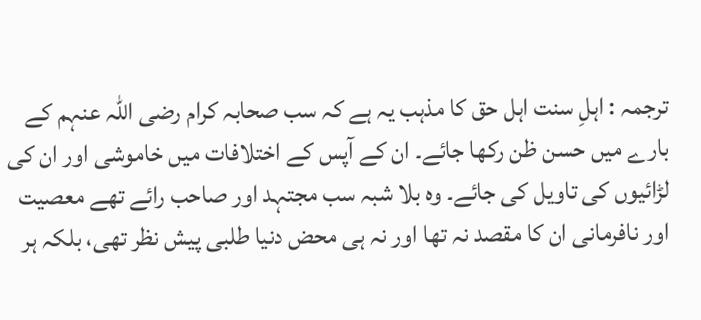ترجمہ : اہلِ سنت اہل حق کا مذہب یہ ہے کہ سب صحابہ کرام رضی اللہ عنہم کے بارے میں حسن ظن رکھا جائے۔ ان کے آپس کے اختلافات میں خاموشی اور ان کی لڑائیوں کی تاویل کی جائے۔ وہ بلا شبہ سب مجتہد اور صاحب رائے تھے معصیت اور نافرمانی ان کا مقصد نہ تھا اور نہ ہی محض دنیا طلبی پیش نظر تھی، بلکہ ہر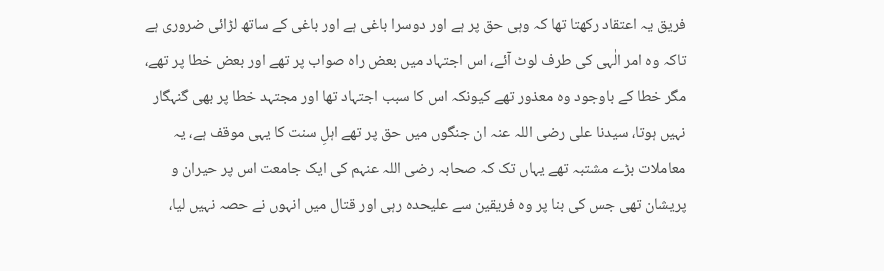فریق یہ اعتقاد رکھتا تھا کہ وہی حق پر ہے اور دوسرا باغی ہے اور باغی کے ساتھ لڑائی ضروری ہے تاکہ وہ امر الٰہی کی طرف لوٹ آئے، اس اجتہاد میں بعض راہ صواب پر تھے اور بعض خطا پر تھے، مگر خطا کے باوجود وہ معذور تھے کیونکہ اس کا سبب اجتہاد تھا اور مجتہد خطا پر بھی گنہگار نہیں ہوتا، سیدنا علی رضی اللہ عنہ ان جنگوں میں حق پر تھے اہلِ سنت کا یہی موقف ہے، یہ معاملات بڑے مشتبہ تھے یہاں تک کہ صحابہ رضی اللہ عنہم کی ایک جامعت اس پر حیران و پریشان تھی جس کی بنا پر وہ فریقین سے علیحدہ رہی اور قتال میں انہوں نے حصہ نہیں لیا،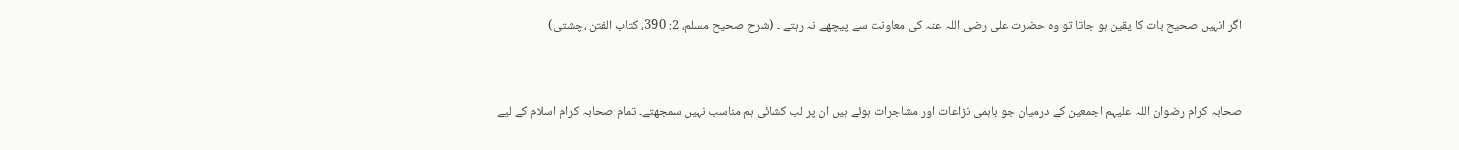اگر انہیں صحیح بات کا یقین ہو جاتا تو وہ حضرت علی رضی اللہ عنہ کی معاونت سے پیچھے نہ رہتے ۔ (شرح صحيح مسلم، 2: 390، کتاب الفتن ،چشتی)


صحابہ کرام رضوان اللہ علیہم اجمعین کے درمیان جو باہمی نزاعات اور مشاجرات ہوئے ہیں ان پر لب کشائی ہم مناسب نہیں سمجھتے۔ تمام صحابہ کرام اسلام کے لیے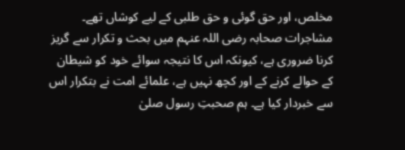مخلص، اور حق گوئی و حق طلبی کے لیے کوشاں تھے۔ مشاجرات صحابہ رضی اللہ عنہم میں بحث و تکرار سے گریز کرنا ضروری ہے، کیونکہ اس کا نتیجہ سوائے خود کو شیطان کے حوالے کرنے کے اور کچھ نہیں ہے، علمائے امت نے بتکرار اس سے خبردار کیا ہے۔ ہم صحبتِ رسول صلیٰ‌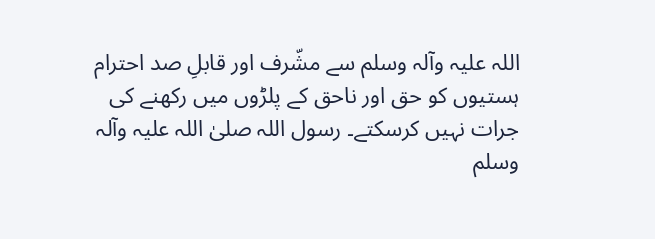اللہ علیہ وآلہ وسلم سے مشّرف اور قابلِ صد احترام ہستیوں‌ کو حق اور ناحق کے پلڑوں‌ میں‌ رکھنے کی جرات نہیں‌ کرسکتے۔ رسول اللہ صلیٰ‌ اللہ علیہ وآلہ وسلم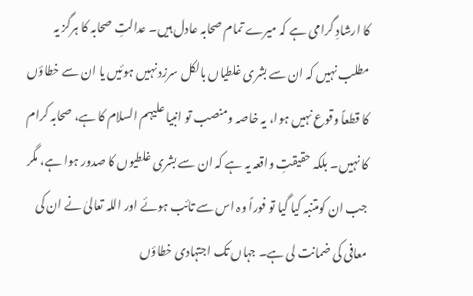کا ارشادِ‌ گرامی ہے کہ میرے تمام صحابہ عادل ہیں۔ عدالتِ صحابہ کا ہرگز یہ مطلب نہیں کہ ان سے بشری غلطیاں بالکل سرزد نہیں ہوئیں یا ان سے خطاؤں کا قطعاً وقوع نہیں ہوا، یہ خاصہ ومنصب تو انبیا علیہم السلام کا ہے، صحابہ کرام کا نہیں۔ بلکہ حقیقتِ واقعہ یہ ہے کہ ان سے بشری غلطیوں کا صدور ہوا ہے، مگر جب ان کومتنبہ کیا گیا تو فوراً وہ اس سے تائب ہوئے اور اللہ تعالیٰ نے ان کی معافی کی ضمانت لی ہے۔ جہاں تک اجتہادی خطاؤں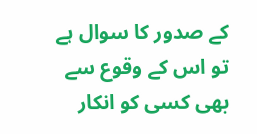کے صدور کا سوال ہے تو اس کے وقوع سے بھی کسی کو انکار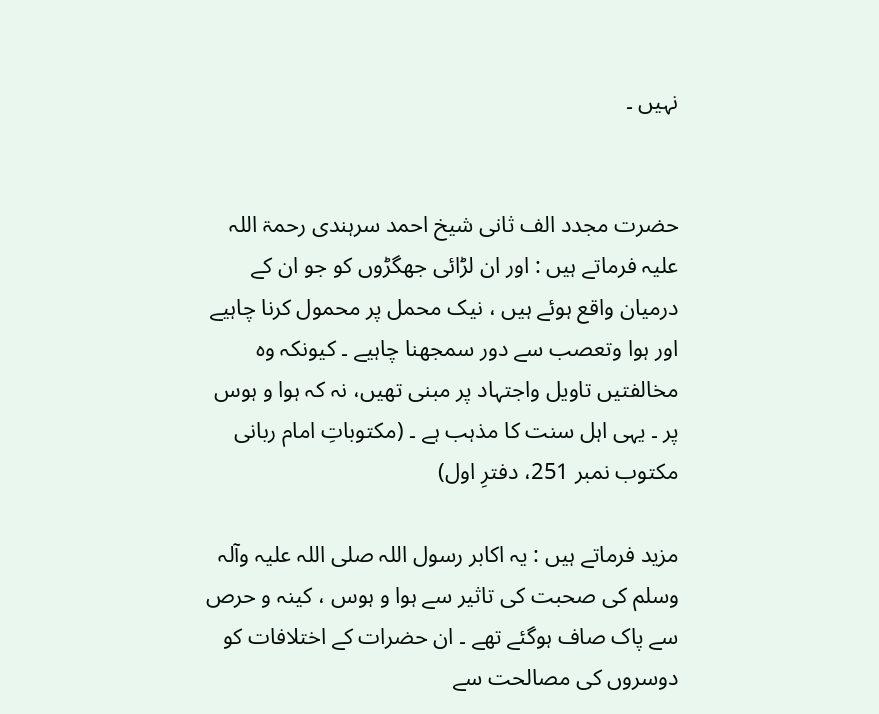نہیں ۔


حضرت مجدد الف ثانی شیخ احمد سرہندی رحمۃ اللہ علیہ فرماتے ہیں : اور ان لڑائی جھگڑوں کو جو ان کے درمیان واقع ہوئے ہیں ، نیک محمل پر محمول کرنا چاہیے اور ہوا وتعصب سے دور سمجھنا چاہیے ۔ کیونکہ وہ مخالفتیں تاویل واجتہاد پر مبنی تھیں، نہ کہ ہوا و ہوس پر ۔ یہی اہل سنت کا مذہب ہے ۔ (مکتوباتِ امام ربانی مکتوب نمبر 251، دفترِ اول)

مزید فرماتے ہیں : یہ اکابر رسول اللہ صلی اللہ علیہ وآلہ وسلم کی صحبت کی تاثیر سے ہوا و ہوس ، کینہ و حرص سے پاک صاف ہوگئے تھے ۔ ان حضرات کے اختلافات کو دوسروں کی مصالحت سے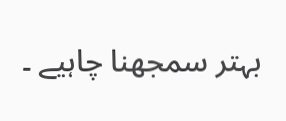بہتر سمجھنا چاہیے ۔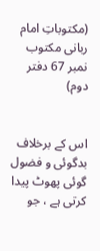(مکتوباتِ امام ربانی مکتوب نمبر 67 دفتر دوم)


اس کے برخلاف بدگوئی و فضول گوئی پھوٹ پیدا کرتی ہے ، جو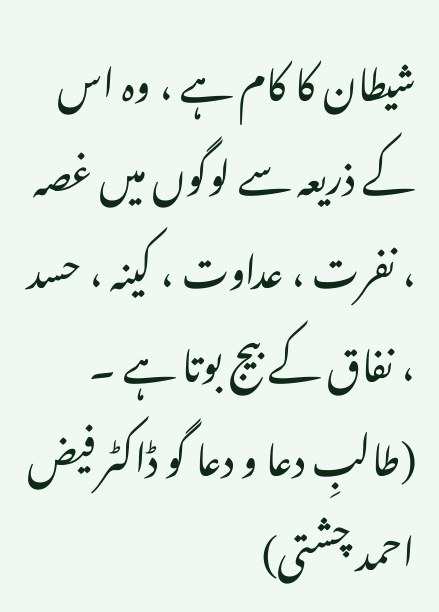شیطان کا کام ہے ، وہ اس کے ذریعہ سے لوگوں میں غصہ ، نفرت ، عداوت ، کینہ ، حسد ، نفاق کے بیج بوتا ہے ۔ (طالبِ دعا و دعا گو ڈاکٹر فیض احمد چشتی)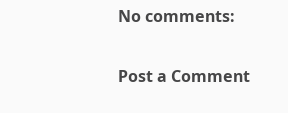No comments:

Post a Comment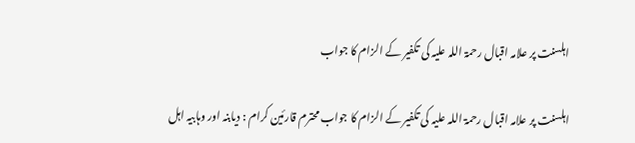اہلسنت پر علامہ اقبال رحمۃ اللہ علیہ کی تکفیر کے الزام کا جواب

اہلسنت پر علامہ اقبال رحمۃ اللہ علیہ کی تکفیر کے الزام کا جواب محترم قارئین کرام : دیابنہ اور وہابیہ اہل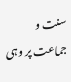سنت و جماعت پر وہی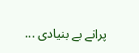پرانے بے بنیادی ...